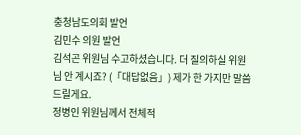충청남도의회 발언
김민수 의원 발언
김석곤 위원님 수고하셨습니다. 더 질의하실 위원님 안 계시죠? (「대답없음」) 제가 한 가지만 말씀드릴게요.
정병인 위원님께서 전체적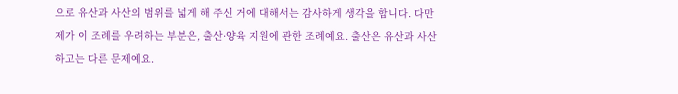으로 유산과 사산의 범위를 넓게 해 주신 거에 대해서는 감사하게 생각을 합니다. 다만 제가 이 조례를 우려하는 부분은, 출산·양육 지원에 관한 조례예요. 출산은 유산과 사산하고는 다른 문제예요.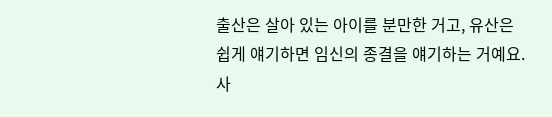출산은 살아 있는 아이를 분만한 거고, 유산은 쉽게 얘기하면 임신의 종결을 얘기하는 거예요. 사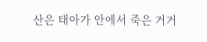산은 태아가 안에서 죽은 거거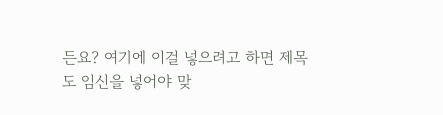든요? 여기에 이걸 넣으려고 하면 제목도 임신을 넣어야 맞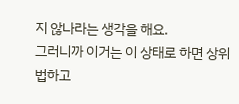지 않나라는 생각을 해요.
그러니까 이거는 이 상태로 하면 상위법하고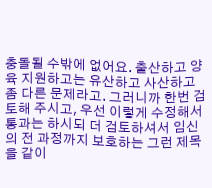충돌될 수밖에 없어요. 출산하고 양육 지원하고는 유산하고 사산하고 좀 다른 문제라고. 그러니까 한번 검토해 주시고, 우선 이렇게 수정해서 통과는 하시되 더 검토하셔서 임신의 전 과정까지 보호하는 그런 제목을 같이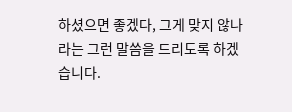하셨으면 좋겠다, 그게 맞지 않나라는 그런 말씀을 드리도록 하겠습니다.